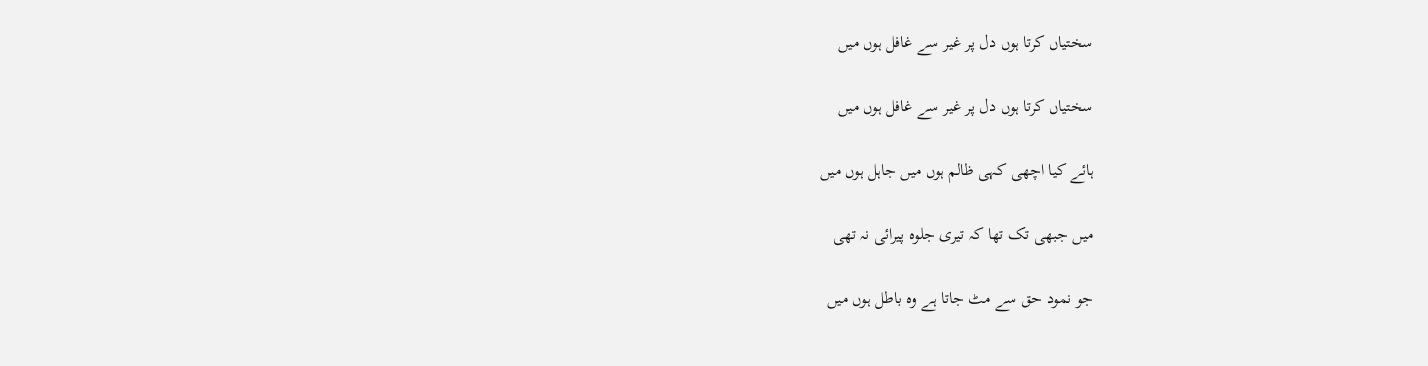سختیاں کرتا ہوں دل پر غیر سے غافل ہوں میں

سختیاں کرتا ہوں دل پر غیر سے غافل ہوں میں

ہائے کیا اچھی کہی ظالم ہوں میں جاہل ہوں میں

میں جبھی تک تھا کہ تیری جلوہ پیرائی نہ تھی

جو نمود حق سے مٹ جاتا ہے وہ باطل ہوں میں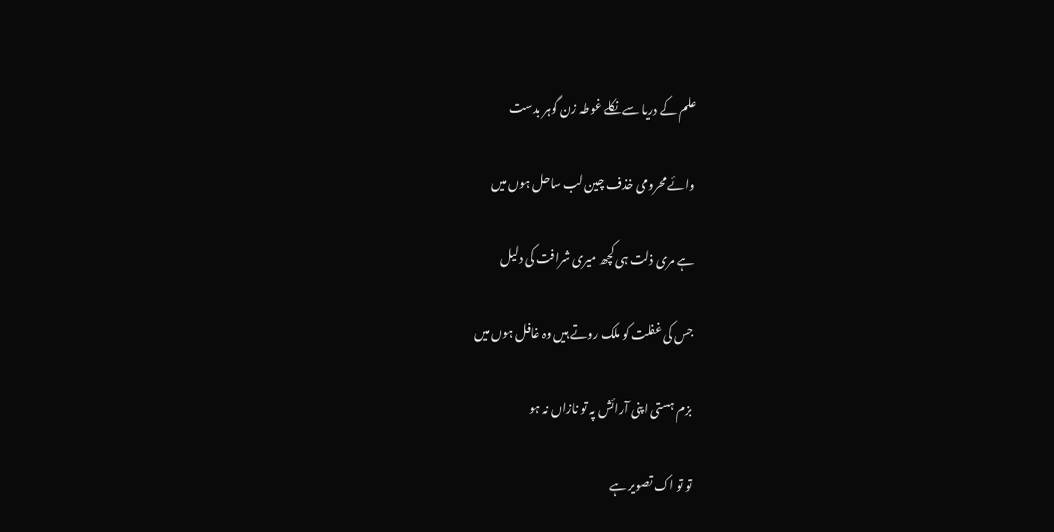علم کے دریا سے نکلے غوطہ زن گوہر بدست

وائے محرومی خذف چین لب ساحل ہوں میں

ہے مری ذلت ہی کچھ میری شرافت کی دلیل

جس کی غفلت کو ملک روتے ہیں وہ غافل ہوں میں

بزم ہستی اپنی آرائش پہ تو نازاں نہ ہو

تو تو اک تصویر ہے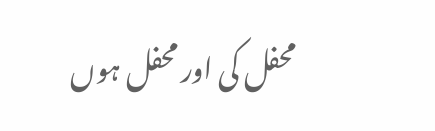محفل کی اور محفل ہوں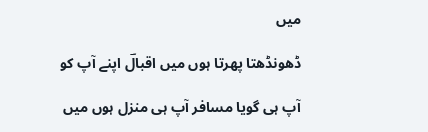میں

ڈھونڈھتا پھرتا ہوں میں اقبالؔ اپنے آپ کو

آپ ہی گویا مسافر آپ ہی منزل ہوں میں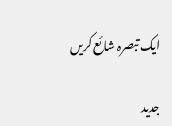ایک تبصرہ شائع کریں

جدید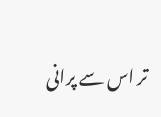تر اس سے پرانی